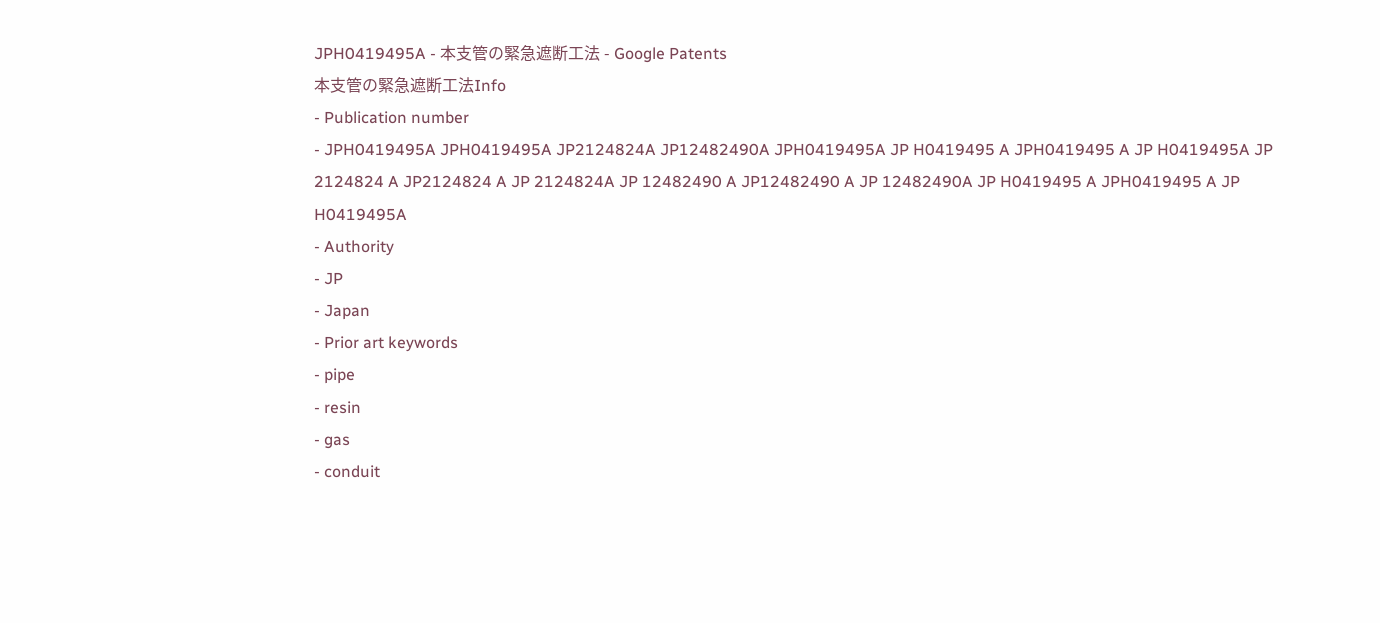JPH0419495A - 本支管の緊急遮断工法 - Google Patents
本支管の緊急遮断工法Info
- Publication number
- JPH0419495A JPH0419495A JP2124824A JP12482490A JPH0419495A JP H0419495 A JPH0419495 A JP H0419495A JP 2124824 A JP2124824 A JP 2124824A JP 12482490 A JP12482490 A JP 12482490A JP H0419495 A JPH0419495 A JP H0419495A
- Authority
- JP
- Japan
- Prior art keywords
- pipe
- resin
- gas
- conduit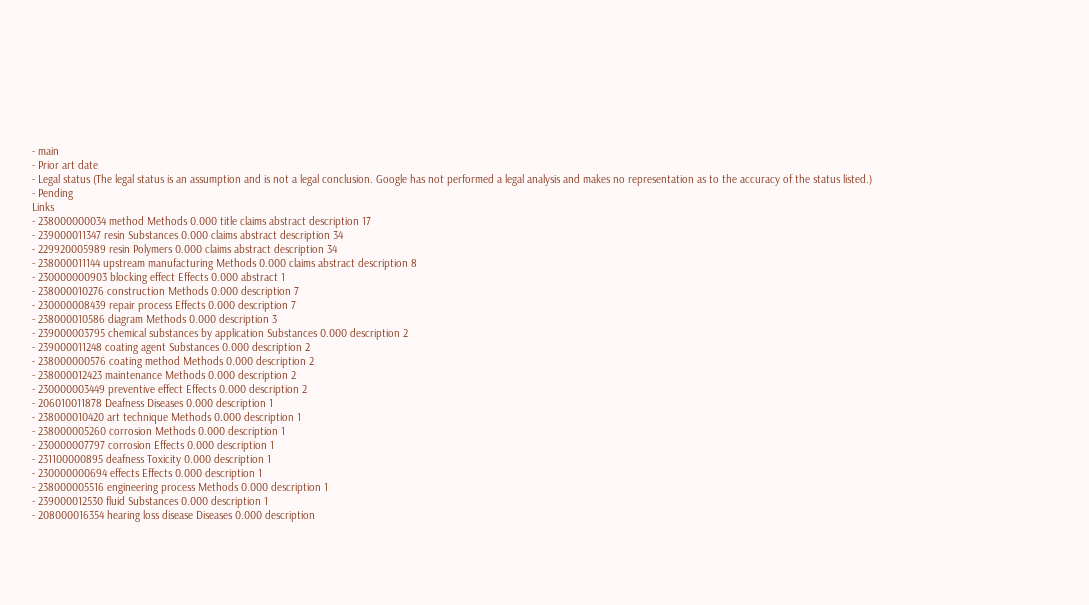- main
- Prior art date
- Legal status (The legal status is an assumption and is not a legal conclusion. Google has not performed a legal analysis and makes no representation as to the accuracy of the status listed.)
- Pending
Links
- 238000000034 method Methods 0.000 title claims abstract description 17
- 239000011347 resin Substances 0.000 claims abstract description 34
- 229920005989 resin Polymers 0.000 claims abstract description 34
- 238000011144 upstream manufacturing Methods 0.000 claims abstract description 8
- 230000000903 blocking effect Effects 0.000 abstract 1
- 238000010276 construction Methods 0.000 description 7
- 230000008439 repair process Effects 0.000 description 7
- 238000010586 diagram Methods 0.000 description 3
- 239000003795 chemical substances by application Substances 0.000 description 2
- 239000011248 coating agent Substances 0.000 description 2
- 238000000576 coating method Methods 0.000 description 2
- 238000012423 maintenance Methods 0.000 description 2
- 230000003449 preventive effect Effects 0.000 description 2
- 206010011878 Deafness Diseases 0.000 description 1
- 238000010420 art technique Methods 0.000 description 1
- 238000005260 corrosion Methods 0.000 description 1
- 230000007797 corrosion Effects 0.000 description 1
- 231100000895 deafness Toxicity 0.000 description 1
- 230000000694 effects Effects 0.000 description 1
- 238000005516 engineering process Methods 0.000 description 1
- 239000012530 fluid Substances 0.000 description 1
- 208000016354 hearing loss disease Diseases 0.000 description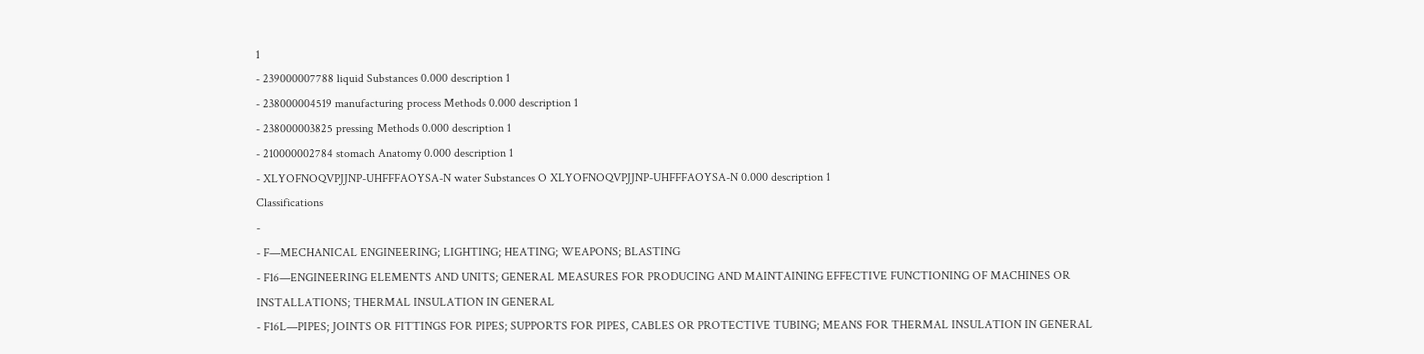1
- 239000007788 liquid Substances 0.000 description 1
- 238000004519 manufacturing process Methods 0.000 description 1
- 238000003825 pressing Methods 0.000 description 1
- 210000002784 stomach Anatomy 0.000 description 1
- XLYOFNOQVPJJNP-UHFFFAOYSA-N water Substances O XLYOFNOQVPJJNP-UHFFFAOYSA-N 0.000 description 1
Classifications
-
- F—MECHANICAL ENGINEERING; LIGHTING; HEATING; WEAPONS; BLASTING
- F16—ENGINEERING ELEMENTS AND UNITS; GENERAL MEASURES FOR PRODUCING AND MAINTAINING EFFECTIVE FUNCTIONING OF MACHINES OR INSTALLATIONS; THERMAL INSULATION IN GENERAL
- F16L—PIPES; JOINTS OR FITTINGS FOR PIPES; SUPPORTS FOR PIPES, CABLES OR PROTECTIVE TUBING; MEANS FOR THERMAL INSULATION IN GENERAL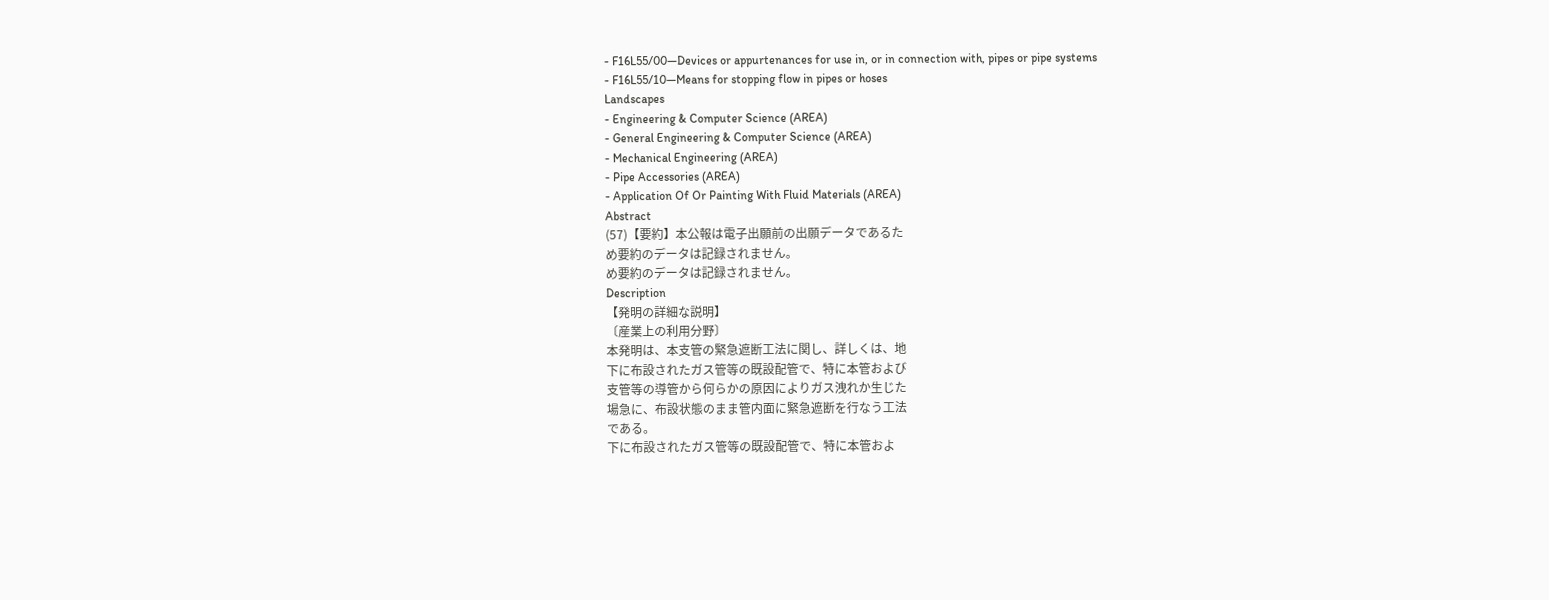- F16L55/00—Devices or appurtenances for use in, or in connection with, pipes or pipe systems
- F16L55/10—Means for stopping flow in pipes or hoses
Landscapes
- Engineering & Computer Science (AREA)
- General Engineering & Computer Science (AREA)
- Mechanical Engineering (AREA)
- Pipe Accessories (AREA)
- Application Of Or Painting With Fluid Materials (AREA)
Abstract
(57)【要約】本公報は電子出願前の出願データであるた
め要約のデータは記録されません。
め要約のデータは記録されません。
Description
【発明の詳細な説明】
〔産業上の利用分野〕
本発明は、本支管の緊急遮断工法に関し、詳しくは、地
下に布設されたガス管等の既設配管で、特に本管および
支管等の導管から何らかの原因によりガス洩れか生じた
場急に、布設状態のまま管内面に緊急遮断を行なう工法
である。
下に布設されたガス管等の既設配管で、特に本管およ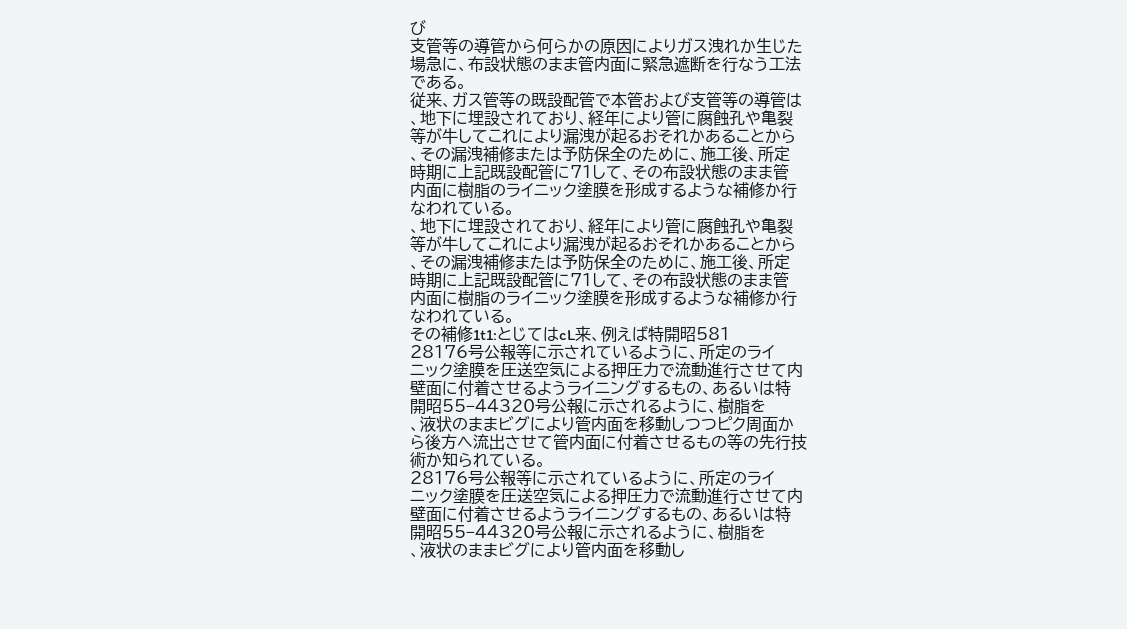び
支管等の導管から何らかの原因によりガス洩れか生じた
場急に、布設状態のまま管内面に緊急遮断を行なう工法
である。
従来、ガス管等の既設配管で本管および支管等の導管は
、地下に埋設されており、経年により管に腐蝕孔や亀裂
等が牛してこれにより漏洩が起るおそれかあることから
、その漏洩補修または予防保全のために、施工後、所定
時期に上記既設配管に71して、その布設状態のまま管
内面に樹脂のライニック塗膜を形成するような補修か行
なわれている。
、地下に埋設されており、経年により管に腐蝕孔や亀裂
等が牛してこれにより漏洩が起るおそれかあることから
、その漏洩補修または予防保全のために、施工後、所定
時期に上記既設配管に71して、その布設状態のまま管
内面に樹脂のライニック塗膜を形成するような補修か行
なわれている。
その補修1t1:とじてはcL来、例えば特開昭581
28176号公報等に示されているように、所定のライ
ニック塗膜を圧送空気による押圧力で流動進行させて内
壁面に付着させるようライニングするもの、あるいは特
開昭55−44320号公報に示されるように、樹脂を
、液状のままビグにより管内面を移動しつつピク周面か
ら後方へ流出させて管内面に付着させるもの等の先行技
術か知られている。
28176号公報等に示されているように、所定のライ
ニック塗膜を圧送空気による押圧力で流動進行させて内
壁面に付着させるようライニングするもの、あるいは特
開昭55−44320号公報に示されるように、樹脂を
、液状のままビグにより管内面を移動し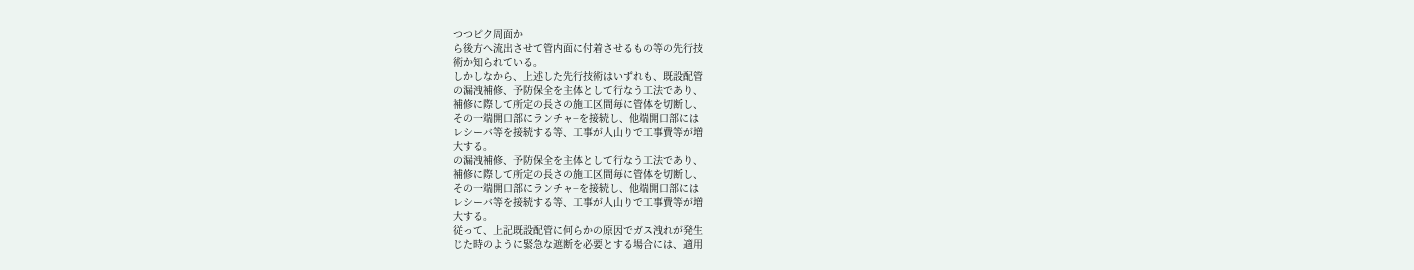つつピク周面か
ら後方へ流出させて管内面に付着させるもの等の先行技
術か知られている。
しかしなから、上述した先行技術はいずれも、既設配管
の漏洩補修、予防保全を主体として行なう工法であり、
補修に際して所定の長さの施工区間毎に管体を切断し、
その一端開口部にランチャ−を接続し、他端開口部には
レシーバ等を接続する等、工事が人山りで工事費等が増
大する。
の漏洩補修、予防保全を主体として行なう工法であり、
補修に際して所定の長さの施工区間毎に管体を切断し、
その一端開口部にランチャ−を接続し、他端開口部には
レシーバ等を接続する等、工事が人山りで工事費等が増
大する。
従って、上記既設配管に何らかの原因でガス洩れが発生
じた時のように緊急な遮断を必要とする場合には、適用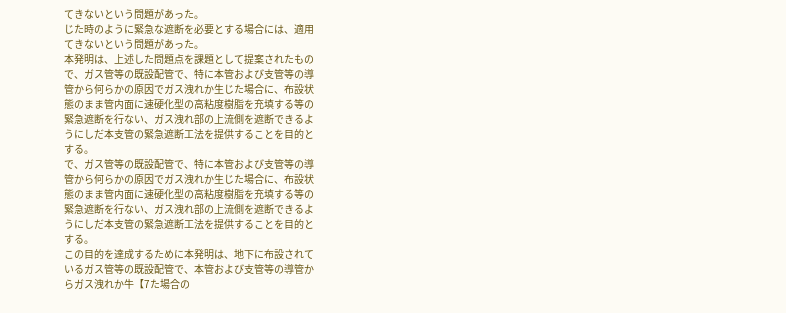てきないという問題があった。
じた時のように緊急な遮断を必要とする場合には、適用
てきないという問題があった。
本発明は、上述した問題点を課題として提案されたもの
で、ガス管等の既設配管で、特に本管および支管等の導
管から何らかの原因でガス洩れか生じた場合に、布設状
態のまま管内面に速硬化型の高粘度樹脂を充填する等の
緊急遮断を行ない、ガス洩れ部の上流側を遮断できるよ
うにしだ本支管の緊急遮断工法を提供することを目的と
する。
で、ガス管等の既設配管で、特に本管および支管等の導
管から何らかの原因でガス洩れか生じた場合に、布設状
態のまま管内面に速硬化型の高粘度樹脂を充填する等の
緊急遮断を行ない、ガス洩れ部の上流側を遮断できるよ
うにしだ本支管の緊急遮断工法を提供することを目的と
する。
この目的を達成するために本発明は、地下に布設されて
いるガス管等の既設配管で、本管および支管等の導管か
らガス洩れか牛【7た場合の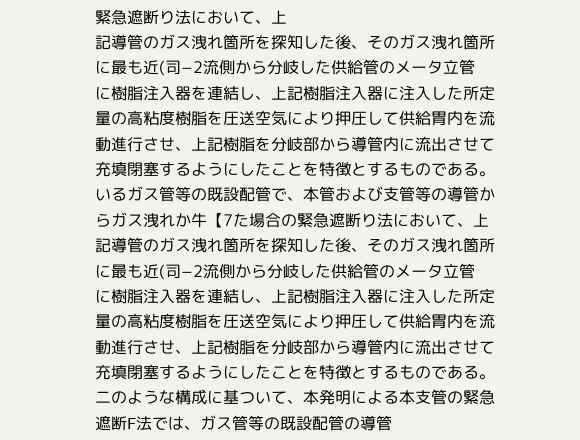緊急遮断り法において、上
記導管のガス洩れ箇所を探知した後、そのガス洩れ箇所
に最も近(司−2流側から分岐した供給管のメータ立管
に樹脂注入器を連結し、上記樹脂注入器に注入した所定
量の高粘度樹脂を圧送空気により押圧して供給胃内を流
動進行させ、上記樹脂を分岐部から導管内に流出させて
充填閉塞するようにしたことを特徴とするものである。
いるガス管等の既設配管で、本管および支管等の導管か
らガス洩れか牛【7た場合の緊急遮断り法において、上
記導管のガス洩れ箇所を探知した後、そのガス洩れ箇所
に最も近(司−2流側から分岐した供給管のメータ立管
に樹脂注入器を連結し、上記樹脂注入器に注入した所定
量の高粘度樹脂を圧送空気により押圧して供給胃内を流
動進行させ、上記樹脂を分岐部から導管内に流出させて
充填閉塞するようにしたことを特徴とするものである。
二のような構成に基ついて、本発明による本支管の緊急
遮断F法では、ガス管等の既設配管の導管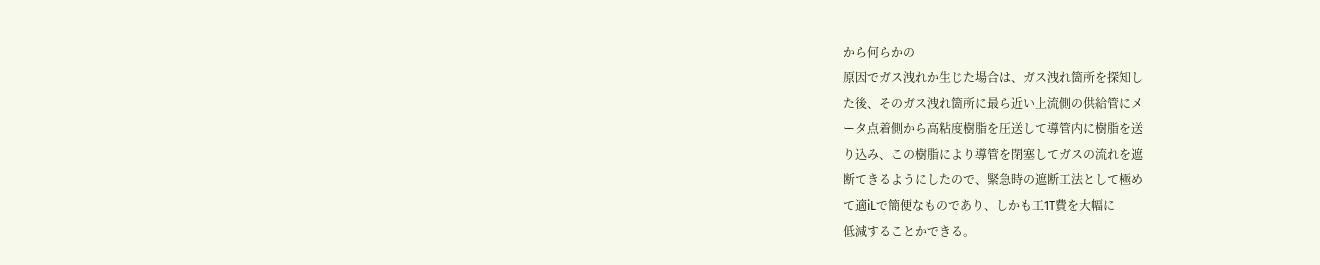から何らかの
原因でガス洩れか生じた場合は、ガス洩れ箇所を探知し
た後、そのガス洩れ箇所に最ら近い上流側の供給管にメ
ータ点着側から高粘度樹脂を圧送して導管内に樹脂を送
り込み、この樹脂により導管を閉塞してガスの流れを遮
断てきるようにしたので、緊急時の遮断工法として極め
て適iLで簡便なものであり、しかも工1T費を大幅に
低減することかできる。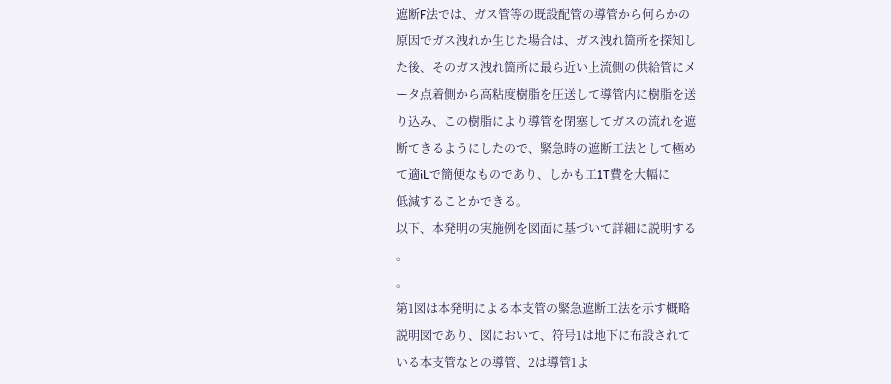遮断F法では、ガス管等の既設配管の導管から何らかの
原因でガス洩れか生じた場合は、ガス洩れ箇所を探知し
た後、そのガス洩れ箇所に最ら近い上流側の供給管にメ
ータ点着側から高粘度樹脂を圧送して導管内に樹脂を送
り込み、この樹脂により導管を閉塞してガスの流れを遮
断てきるようにしたので、緊急時の遮断工法として極め
て適iLで簡便なものであり、しかも工1T費を大幅に
低減することかできる。
以下、本発明の実施例を図面に基づいて詳細に説明する
。
。
第1図は本発明による本支管の緊急遮断工法を示す概略
説明図であり、図において、符号1は地下に布設されて
いる本支管なとの導管、2は導管1よ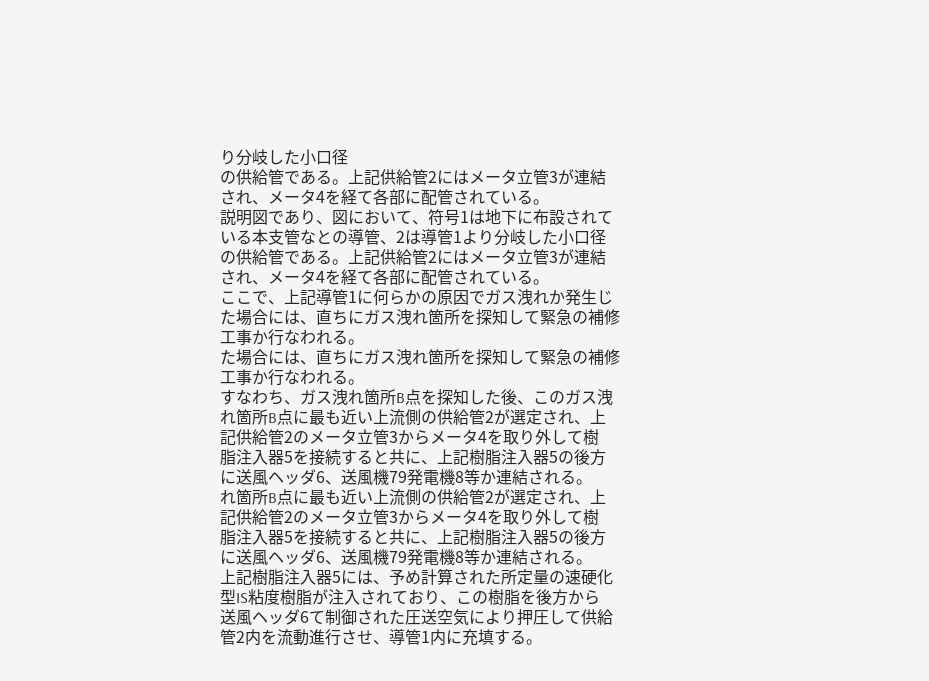り分岐した小口径
の供給管である。上記供給管2にはメータ立管3が連結
され、メータ4を経て各部に配管されている。
説明図であり、図において、符号1は地下に布設されて
いる本支管なとの導管、2は導管1より分岐した小口径
の供給管である。上記供給管2にはメータ立管3が連結
され、メータ4を経て各部に配管されている。
ここで、上記導管1に何らかの原因でガス洩れか発生じ
た場合には、直ちにガス洩れ箇所を探知して緊急の補修
工事か行なわれる。
た場合には、直ちにガス洩れ箇所を探知して緊急の補修
工事か行なわれる。
すなわち、ガス洩れ箇所B点を探知した後、このガス洩
れ箇所B点に最も近い上流側の供給管2が選定され、上
記供給管2のメータ立管3からメータ4を取り外して樹
脂注入器5を接続すると共に、上記樹脂注入器5の後方
に送風ヘッダ6、送風機79発電機8等か連結される。
れ箇所B点に最も近い上流側の供給管2が選定され、上
記供給管2のメータ立管3からメータ4を取り外して樹
脂注入器5を接続すると共に、上記樹脂注入器5の後方
に送風ヘッダ6、送風機79発電機8等か連結される。
上記樹脂注入器5には、予め計算された所定量の速硬化
型IS粘度樹脂が注入されており、この樹脂を後方から
送風ヘッダ6て制御された圧送空気により押圧して供給
管2内を流動進行させ、導管1内に充填する。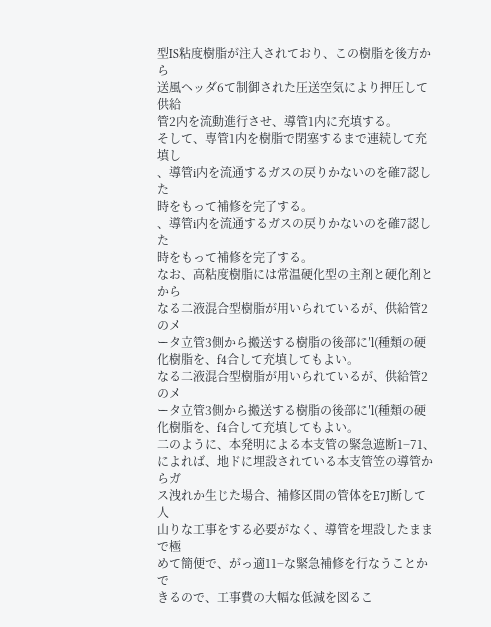型IS粘度樹脂が注入されており、この樹脂を後方から
送風ヘッダ6て制御された圧送空気により押圧して供給
管2内を流動進行させ、導管1内に充填する。
そして、専管1内を樹脂で閉塞するまで連続して充填し
、導管i内を流通するガスの戻りかないのを確7認した
時をもって補修を完了する。
、導管i内を流通するガスの戻りかないのを確7認した
時をもって補修を完了する。
なお、高粘度樹脂には常温硬化型の主剤と硬化剤とから
なる二液混合型樹脂が用いられているが、供給管2のメ
ータ立管3側から搬送する樹脂の後部に′l(種類の硬
化樹脂を、f4合して充填してもよい。
なる二液混合型樹脂が用いられているが、供給管2のメ
ータ立管3側から搬送する樹脂の後部に′l(種類の硬
化樹脂を、f4合して充填してもよい。
二のように、本発明による本支管の緊急遮断1−71、
によれば、地ドに埋設されている本支管笠の導管からガ
ス洩れか生じた場合、補修区間の管体をE7J断して人
山りな工事をする必要がなく、導管を埋設したままで極
めて簡便で、がっ適11−な緊急補修を行なうことかで
きるので、工事費の大幅な低減を図るこ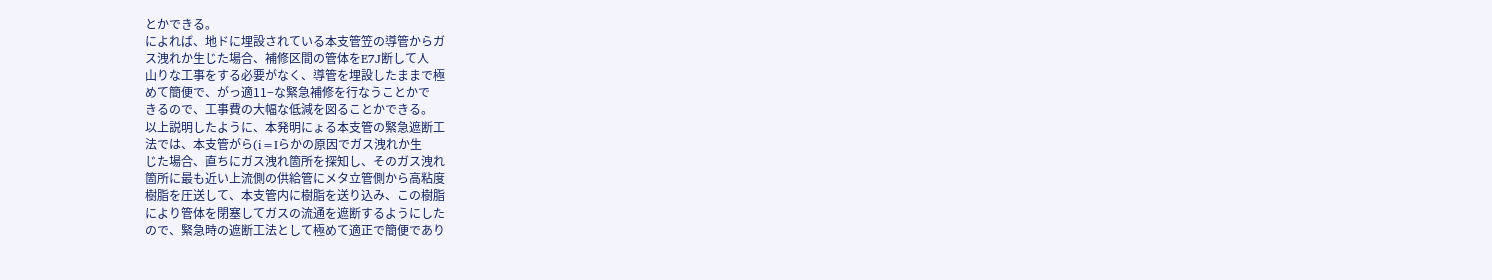とかできる。
によれば、地ドに埋設されている本支管笠の導管からガ
ス洩れか生じた場合、補修区間の管体をE7J断して人
山りな工事をする必要がなく、導管を埋設したままで極
めて簡便で、がっ適11−な緊急補修を行なうことかで
きるので、工事費の大幅な低減を図ることかできる。
以上説明したように、本発明にょる本支管の緊急遮断工
法では、本支管がら(i=Iらかの原因でガス洩れか生
じた場合、直ちにガス洩れ箇所を探知し、そのガス洩れ
箇所に最も近い上流側の供給管にメタ立管側から高粘度
樹脂を圧送して、本支管内に樹脂を送り込み、この樹脂
により管体を閉塞してガスの流通を遮断するようにした
ので、緊急時の遮断工法として極めて適正で簡便であり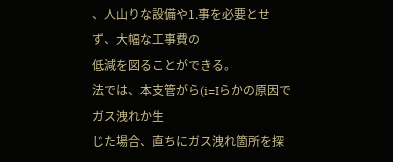、人山りな設備や1.事を必要とせず、大幅な工事費の
低減を図ることができる。
法では、本支管がら(i=Iらかの原因でガス洩れか生
じた場合、直ちにガス洩れ箇所を探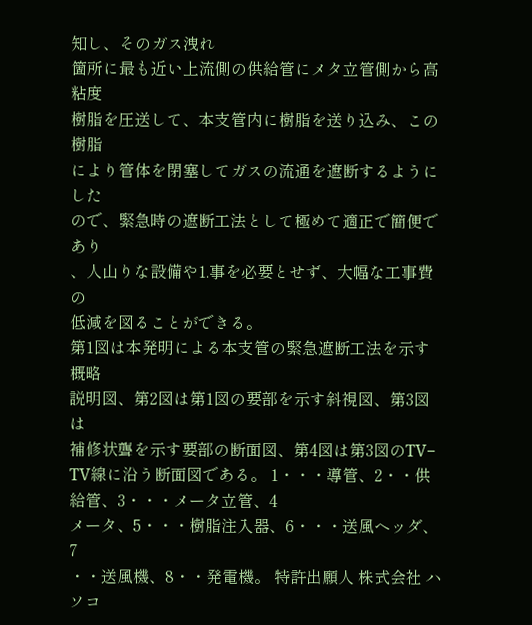知し、そのガス洩れ
箇所に最も近い上流側の供給管にメタ立管側から高粘度
樹脂を圧送して、本支管内に樹脂を送り込み、この樹脂
により管体を閉塞してガスの流通を遮断するようにした
ので、緊急時の遮断工法として極めて適正で簡便であり
、人山りな設備や1.事を必要とせず、大幅な工事費の
低減を図ることができる。
第1図は本発明による本支管の緊急遮断工法を示す概略
説明図、第2図は第1図の要部を示す斜視図、第3図は
補修状聾を示す要部の断面図、第4図は第3図のTV−
TV線に沿う断面図である。 1・・・導管、2・・供給管、3・・・メータ立管、4
メータ、5・・・樹脂注入器、6・・・送風ヘッダ、7
・・送風機、8・・発電機。 特許出願人 株式会社 ハソコ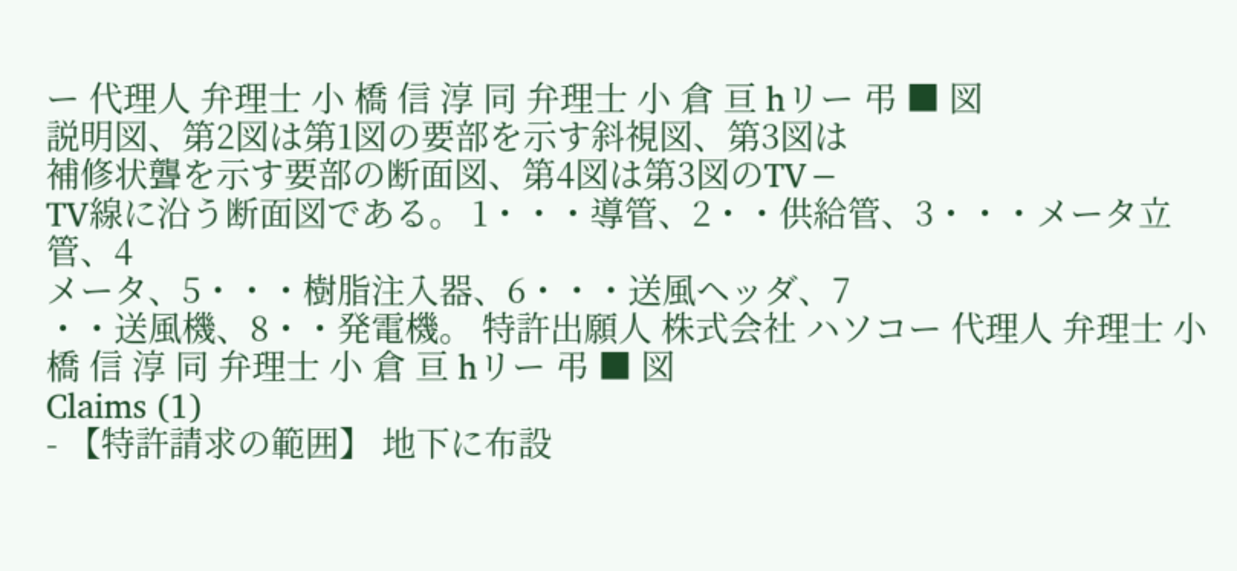ー 代理人 弁理士 小 橋 信 淳 同 弁理士 小 倉 亘 hリー 弔 ■ 図
説明図、第2図は第1図の要部を示す斜視図、第3図は
補修状聾を示す要部の断面図、第4図は第3図のTV−
TV線に沿う断面図である。 1・・・導管、2・・供給管、3・・・メータ立管、4
メータ、5・・・樹脂注入器、6・・・送風ヘッダ、7
・・送風機、8・・発電機。 特許出願人 株式会社 ハソコー 代理人 弁理士 小 橋 信 淳 同 弁理士 小 倉 亘 hリー 弔 ■ 図
Claims (1)
- 【特許請求の範囲】 地下に布設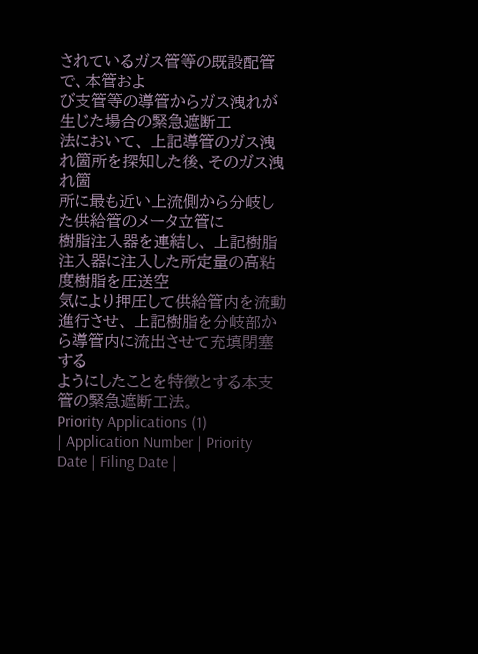されているガス管等の既設配管で、本管およ
び支管等の導管からガス洩れが生じた場合の緊急遮断工
法において、 上記導管のガス洩れ箇所を探知した後、そのガス洩れ箇
所に最も近い上流側から分岐した供給管のメータ立管に
樹脂注入器を連結し、 上記樹脂注入器に注入した所定量の高粘度樹脂を圧送空
気により押圧して供給管内を流動進行させ、 上記樹脂を分岐部から導管内に流出させて充填閉塞する
ようにしたことを特徴とする本支管の緊急遮断工法。
Priority Applications (1)
| Application Number | Priority Date | Filing Date |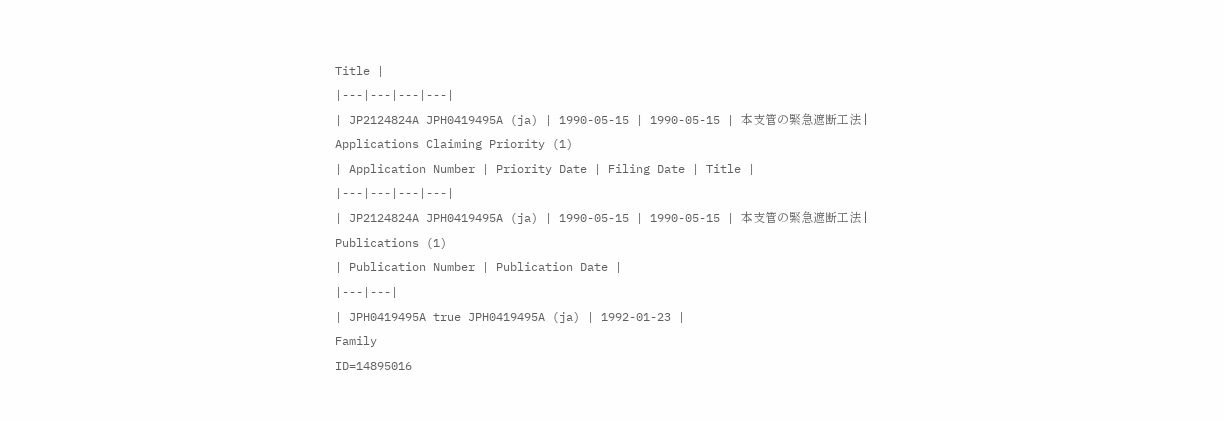Title |
|---|---|---|---|
| JP2124824A JPH0419495A (ja) | 1990-05-15 | 1990-05-15 | 本支管の緊急遮断工法 |
Applications Claiming Priority (1)
| Application Number | Priority Date | Filing Date | Title |
|---|---|---|---|
| JP2124824A JPH0419495A (ja) | 1990-05-15 | 1990-05-15 | 本支管の緊急遮断工法 |
Publications (1)
| Publication Number | Publication Date |
|---|---|
| JPH0419495A true JPH0419495A (ja) | 1992-01-23 |
Family
ID=14895016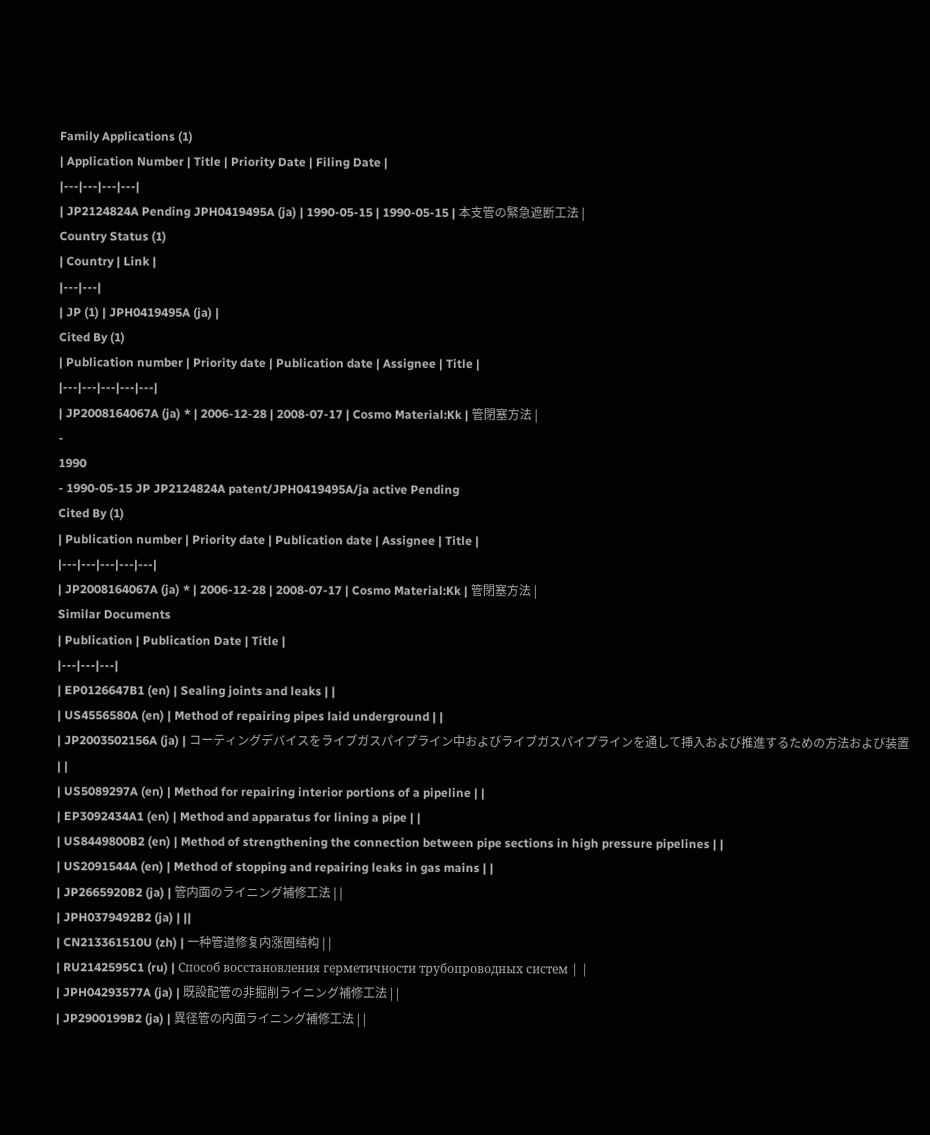Family Applications (1)
| Application Number | Title | Priority Date | Filing Date |
|---|---|---|---|
| JP2124824A Pending JPH0419495A (ja) | 1990-05-15 | 1990-05-15 | 本支管の緊急遮断工法 |
Country Status (1)
| Country | Link |
|---|---|
| JP (1) | JPH0419495A (ja) |
Cited By (1)
| Publication number | Priority date | Publication date | Assignee | Title |
|---|---|---|---|---|
| JP2008164067A (ja) * | 2006-12-28 | 2008-07-17 | Cosmo Material:Kk | 管閉塞方法 |
-
1990
- 1990-05-15 JP JP2124824A patent/JPH0419495A/ja active Pending
Cited By (1)
| Publication number | Priority date | Publication date | Assignee | Title |
|---|---|---|---|---|
| JP2008164067A (ja) * | 2006-12-28 | 2008-07-17 | Cosmo Material:Kk | 管閉塞方法 |
Similar Documents
| Publication | Publication Date | Title |
|---|---|---|
| EP0126647B1 (en) | Sealing joints and leaks | |
| US4556580A (en) | Method of repairing pipes laid underground | |
| JP2003502156A (ja) | コーティングデバイスをライブガスパイプライン中およびライブガスパイプラインを通して挿入および推進するための方法および装置 | |
| US5089297A (en) | Method for repairing interior portions of a pipeline | |
| EP3092434A1 (en) | Method and apparatus for lining a pipe | |
| US8449800B2 (en) | Method of strengthening the connection between pipe sections in high pressure pipelines | |
| US2091544A (en) | Method of stopping and repairing leaks in gas mains | |
| JP2665920B2 (ja) | 管内面のライニング補修工法 | |
| JPH0379492B2 (ja) | ||
| CN213361510U (zh) | 一种管道修复内涨圈结构 | |
| RU2142595C1 (ru) | Способ восстановления герметичности трубопроводных систем | |
| JPH04293577A (ja) | 既設配管の非掘削ライニング補修工法 | |
| JP2900199B2 (ja) | 異径管の内面ライニング補修工法 | |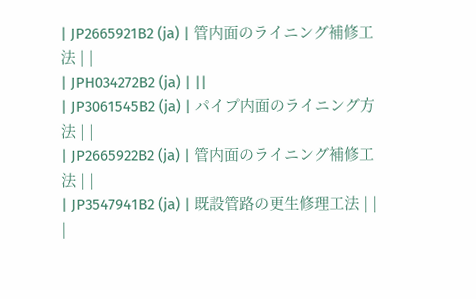| JP2665921B2 (ja) | 管内面のライニング補修工法 | |
| JPH034272B2 (ja) | ||
| JP3061545B2 (ja) | パイプ内面のライニング方法 | |
| JP2665922B2 (ja) | 管内面のライニング補修工法 | |
| JP3547941B2 (ja) | 既設管路の更生修理工法 | |
|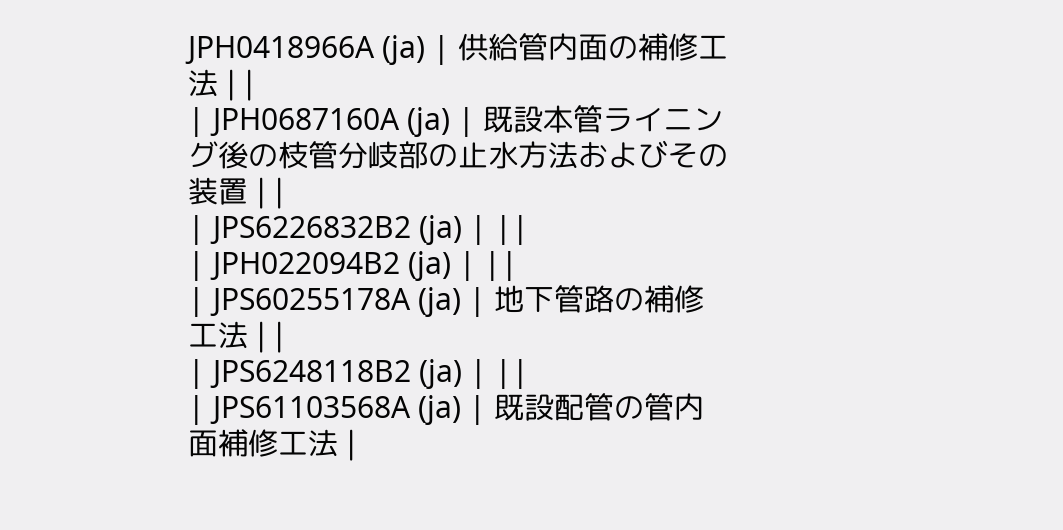JPH0418966A (ja) | 供給管内面の補修工法 | |
| JPH0687160A (ja) | 既設本管ライニング後の枝管分岐部の止水方法およびその装置 | |
| JPS6226832B2 (ja) | ||
| JPH022094B2 (ja) | ||
| JPS60255178A (ja) | 地下管路の補修工法 | |
| JPS6248118B2 (ja) | ||
| JPS61103568A (ja) | 既設配管の管内面補修工法 |